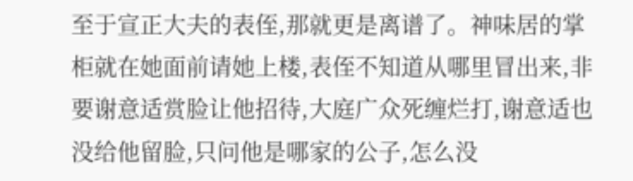至于宣正大夫的表侄,那就更是离谱了。神味居的掌柜就在她面前请她上楼,表侄不知道从哪里冒出来,非要谢意适赏脸让他招待,大庭广众死缠烂打,谢意适也没给他留脸,只问他是哪家的公子,怎么没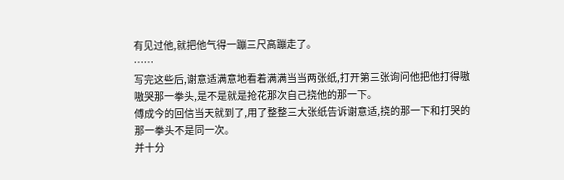有见过他,就把他气得一蹦三尺高蹦走了。
……
写完这些后,谢意适满意地看着满满当当两张纸,打开第三张询问他把他打得嗷嗷哭那一拳头,是不是就是抢花那次自己挠他的那一下。
傅成今的回信当天就到了,用了整整三大张纸告诉谢意适,挠的那一下和打哭的那一拳头不是同一次。
并十分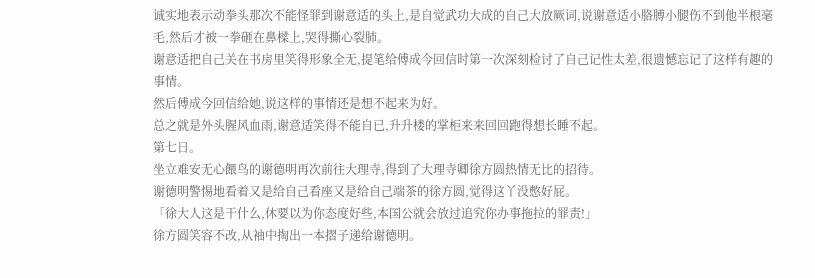诚实地表示动拳头那次不能怪罪到谢意适的头上,是自觉武功大成的自己大放厥词,说谢意适小胳膊小腿伤不到他半根毫毛,然后才被一拳砸在鼻樑上,哭得撕心裂肺。
谢意适把自己关在书房里笑得形象全无,提笔给傅成今回信时第一次深刻检讨了自己记性太差,很遗憾忘记了这样有趣的事情。
然后傅成今回信给她,说这样的事情还是想不起来为好。
总之就是外头腥风血雨,谢意适笑得不能自已,升升楼的掌柜来来回回跑得想长睡不起。
第七日。
坐立难安无心餵鸟的谢德明再次前往大理寺,得到了大理寺卿徐方圆热情无比的招待。
谢德明警惕地看着又是给自己看座又是给自己端茶的徐方圆,觉得这丫没憋好屁。
「徐大人这是干什么,休要以为你态度好些,本国公就会放过追究你办事拖拉的罪责!」
徐方圆笑容不改,从袖中掏出一本摺子递给谢德明。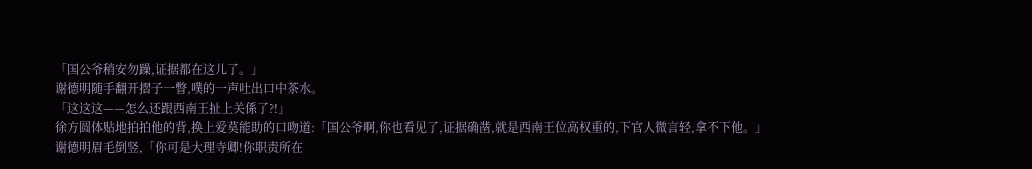「国公爷稍安勿躁,证据都在这儿了。」
谢德明随手翻开摺子一瞥,噗的一声吐出口中茶水。
「这这这——怎么还跟西南王扯上关係了?!」
徐方圆体贴地拍拍他的背,换上爱莫能助的口吻道:「国公爷啊,你也看见了,证据确凿,就是西南王位高权重的,下官人微言轻,拿不下他。」
谢德明眉毛倒竖,「你可是大理寺卿!你职责所在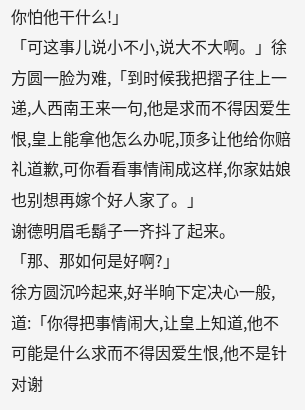你怕他干什么!」
「可这事儿说小不小,说大不大啊。」徐方圆一脸为难,「到时候我把摺子往上一递,人西南王来一句,他是求而不得因爱生恨,皇上能拿他怎么办呢,顶多让他给你赔礼道歉,可你看看事情闹成这样,你家姑娘也别想再嫁个好人家了。」
谢德明眉毛鬍子一齐抖了起来。
「那、那如何是好啊?」
徐方圆沉吟起来,好半晌下定决心一般,道:「你得把事情闹大,让皇上知道,他不可能是什么求而不得因爱生恨,他不是针对谢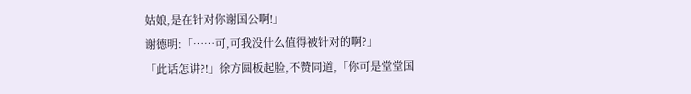姑娘,是在针对你谢国公啊!」
谢德明:「……可,可我没什么值得被针对的啊?」
「此话怎讲?!」徐方圆板起脸,不赞同道,「你可是堂堂国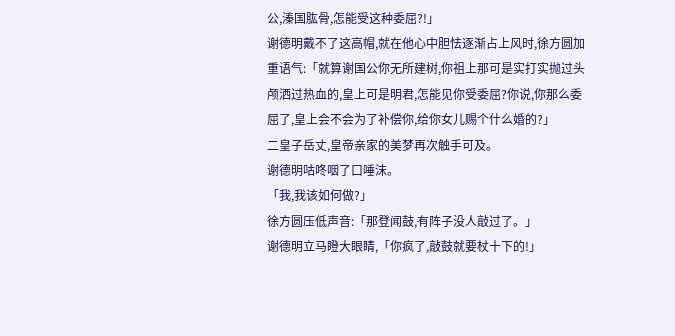公,溱国肱骨,怎能受这种委屈?!」
谢德明戴不了这高帽,就在他心中胆怯逐渐占上风时,徐方圆加重语气:「就算谢国公你无所建树,你祖上那可是实打实抛过头颅洒过热血的,皇上可是明君,怎能见你受委屈?你说,你那么委屈了,皇上会不会为了补偿你,给你女儿赐个什么婚的?」
二皇子岳丈,皇帝亲家的美梦再次触手可及。
谢德明咕咚咽了口唾沫。
「我,我该如何做?」
徐方圆压低声音:「那登闻鼓,有阵子没人敲过了。」
谢德明立马瞪大眼睛,「你疯了,敲鼓就要杖十下的!」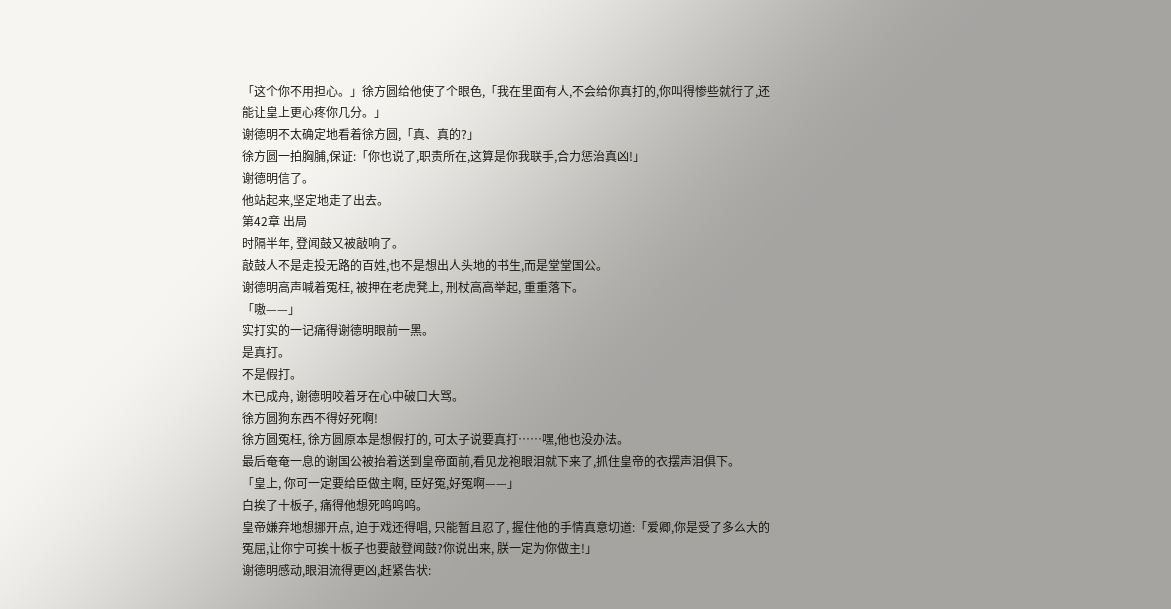「这个你不用担心。」徐方圆给他使了个眼色,「我在里面有人,不会给你真打的,你叫得惨些就行了,还能让皇上更心疼你几分。」
谢德明不太确定地看着徐方圆,「真、真的?」
徐方圆一拍胸脯,保证:「你也说了,职责所在,这算是你我联手,合力惩治真凶!」
谢德明信了。
他站起来,坚定地走了出去。
第42章 出局
时隔半年, 登闻鼓又被敲响了。
敲鼓人不是走投无路的百姓,也不是想出人头地的书生,而是堂堂国公。
谢德明高声喊着冤枉, 被押在老虎凳上, 刑杖高高举起, 重重落下。
「嗷——」
实打实的一记痛得谢德明眼前一黑。
是真打。
不是假打。
木已成舟, 谢德明咬着牙在心中破口大骂。
徐方圆狗东西不得好死啊!
徐方圆冤枉, 徐方圆原本是想假打的, 可太子说要真打……嘿,他也没办法。
最后奄奄一息的谢国公被抬着送到皇帝面前,看见龙袍眼泪就下来了,抓住皇帝的衣摆声泪俱下。
「皇上, 你可一定要给臣做主啊, 臣好冤,好冤啊——」
白挨了十板子, 痛得他想死呜呜呜。
皇帝嫌弃地想挪开点, 迫于戏还得唱, 只能暂且忍了, 握住他的手情真意切道:「爱卿,你是受了多么大的冤屈,让你宁可挨十板子也要敲登闻鼓?你说出来, 朕一定为你做主!」
谢德明感动,眼泪流得更凶,赶紧告状: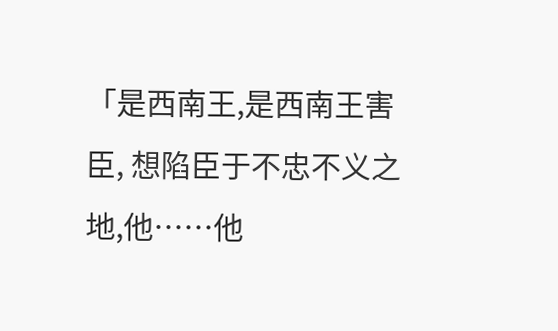「是西南王,是西南王害臣, 想陷臣于不忠不义之地,他……他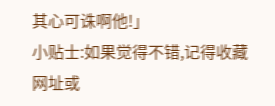其心可诛啊他!」
小贴士:如果觉得不错,记得收藏网址或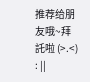推荐给朋友哦~拜託啦 (>.<)
: ||